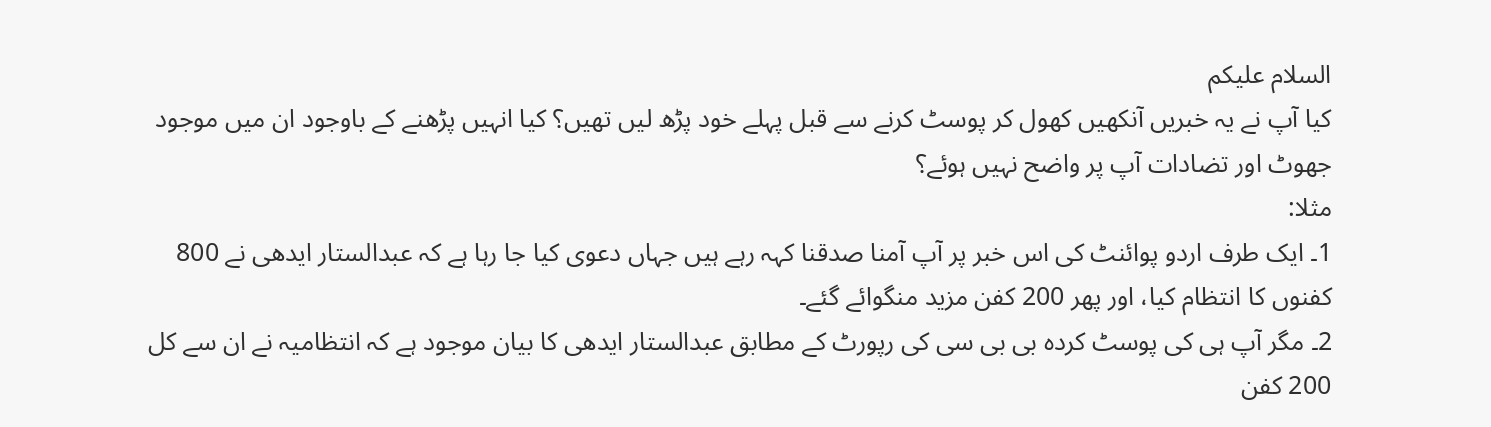السلام علیکم
کیا آپ نے یہ خبریں آنکھیں کھول کر پوسٹ کرنے سے قبل پہلے خود پڑھ لیں تھیں؟ کیا انہیں پڑھنے کے باوجود ان میں موجود جھوٹ اور تضادات آپ پر واضح نہیں ہوئے؟
مثلا:
1۔ ایک طرف اردو پوائنٹ کی اس خبر پر آپ آمنا صدقنا کہہ رہے ہیں جہاں دعوی کیا جا رہا ہے کہ عبدالستار ایدھی نے 800 کفنوں کا انتظام کیا، اور پھر 200 کفن مزید منگوائے گئے۔
2۔ مگر آپ ہی کی پوسٹ کردہ بی بی سی کی رپورٹ کے مطابق عبدالستار ایدھی کا بیان موجود ہے کہ انتظامیہ نے ان سے کل 200 کفن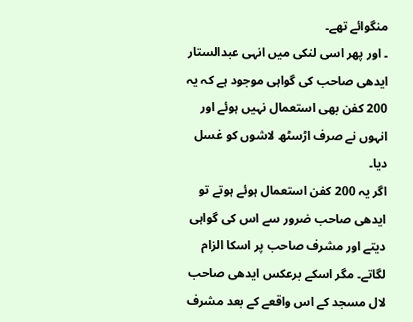منگوائے تھے۔
۔ اور پھر اسی لنکی میں انہی عبدالستار ایدھی صاحب کی گواہی موجود ہے کہ یہ 200 کفن بھی استعمال نہیں ہوئے اور انہوں نے صرف اڑسٹھ لاشوں کو غسل دیا۔
اگر یہ 200 کفن استعمال ہوئے ہوتے تو ایدھی صاحب ضرور سے اس کی گواہی دیتے اور مشرف صاحب پر اسکا الزام لگاتے۔ مگر اسکے برعکس ایدھی صاحب لال مسجد کے اس واقعے کے بعد مشرف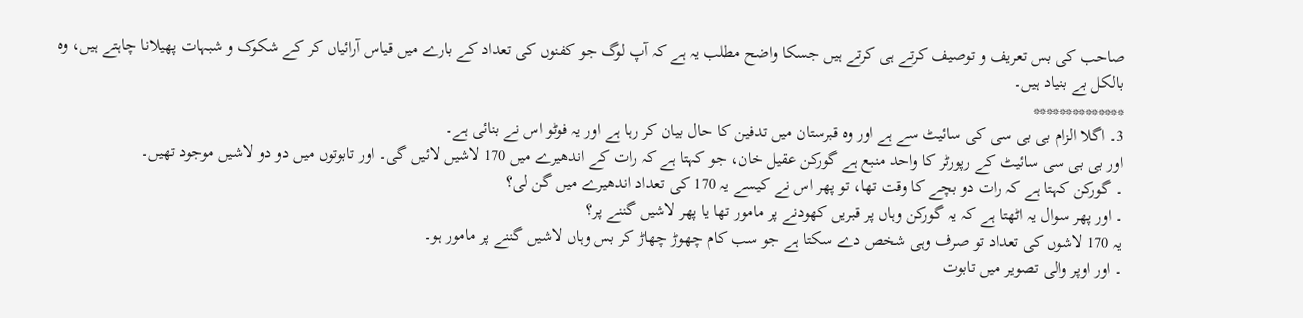صاحب کی بس تعریف و توصیف کرتے ہی کرتے ہیں جسکا واضح مطلب یہ ہے کہ آپ لوگ جو کفنوں کی تعداد کے بارے میں قیاس آرائیاں کر کے شکوک و شبہات پھیلانا چاہتے ہیں، وہ بالکل بے بنیاد ہیں۔
**************
3۔ اگلا الزام بی بی سی کی سائیٹ سے ہے اور وہ قبرستان میں تدفین کا حال بیان کر رہا ہے اور یہ فوٹو اس نے بنائی ہے۔
اور بی بی سی سائیٹ کے رپورٹر کا واحد منبع ہے گورکن عقیل خان، جو کہتا ہے کہ رات کے اندھیرے میں 170 لاشیں لائیں گی۔ اور تابوتوں میں دو دو لاشیں موجود تھیں۔
۔ گورکن کہتا ہے کہ رات دو بچے کا وقت تھا، تو پھر اس نے کیسے یہ 170 کی تعداد اندھیرے میں گن لی؟
۔ اور پھر سوال یہ اٹھتا ہے کہ یہ گورکن وہاں پر قبریں کھودنے پر مامور تھا یا پھر لاشیں گننے پر؟
یہ 170 لاشوں کی تعداد تو صرف وہی شخص دے سکتا ہے جو سب کام چھوڑ چھاڑ کر بس وہاں لاشیں گننے پر مامور ہو۔
۔ اور اوپر والی تصویر میں تابوت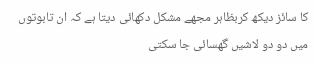کا سائز دیکھ کربظاہر مجھے مشکل دکھائی دیتا ہے کہ ان تابوتوں میں دو دو لاشیں گھسائی جا سکتی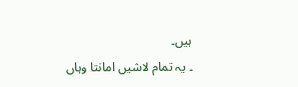ہیں۔
۔ یہ تمام لاشیں امانتا وہاں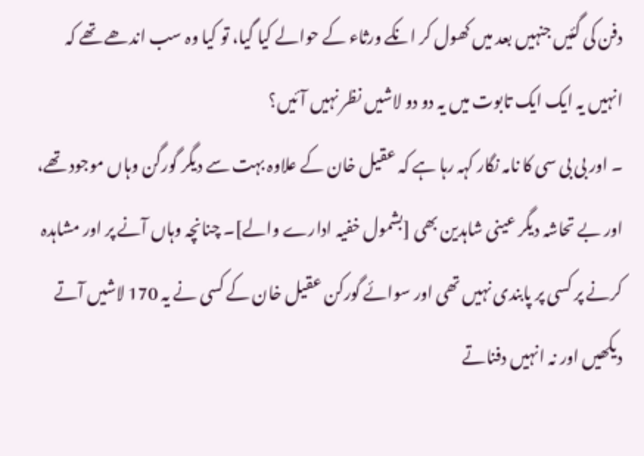دفن کی گئیں جنہیں بعد میں کھول کر انکے ورثاء کے حوالے کیا گیا، تو کیا وہ سب اندھے تھے کہ انہیں یہ ایک ایک تابوت میں یہ دو دو لاشیں نظر نہیں آئیں؟
۔ اور بی بی سی کا نامہ نگار کہہ رہا ہے کہ عقیل خان کے علاوہ بہت سے دیگر گورگن وہاں موجود تھے، اور بے تحاشہ دیگر عینی شاہدین بھی [بشمول خفیہ ادارے والے]۔ چنانچہ وہاں آنے پر اور مشاہدہ کرنے پر کسی پر پابندی نہیں تھی اور سوائے گورکن عقیل خان کے کسی نے یہ 170 لاشیں آتے دیکھیں اور نہ انہیں دفناتے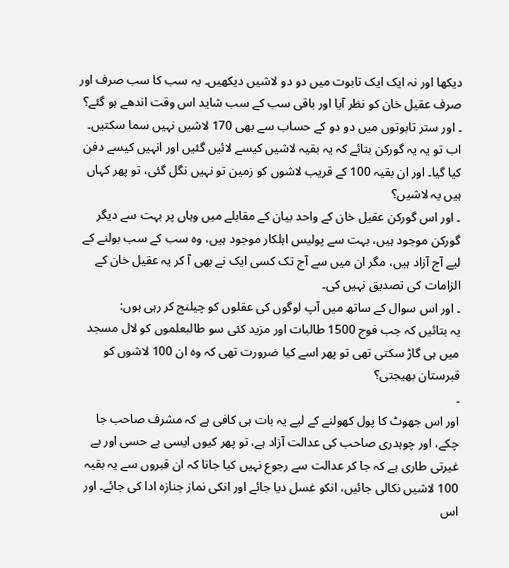دیکھا اور نہ ایک ایک تابوت میں دو دو لاشیں دیکھیں۔ یہ سب کا سب صرف اور صرف عقیل خان کو نظر آیا اور باقی سب کے سب شاید اس وقت اندھے ہو گئے؟
۔ اور ستر تابوتوں میں دو دو کے حساب سے بھی 170 لاشیں نہیں سما سکتیں۔ اب تو یہ یہ گورکن بتائے کہ یہ بقیہ لاشیں کیسے لائیں گئیں اور انہیں کیسے دفن کیا گیا۔ اور ان بقیہ 100 کے قریب لاشوں کو زمین تو نہیں نگل گئی، تو پھر کہاں ہیں یہ لاشیں؟
۔ اور اس گورکن عقیل خان کے واحد بیان کے مقابلے میں وہاں پر بہت سے دیگر گورکن موجود ہیں، بہت سے پولیس اہلکار موجود ہیں، وہ سب کے سب بولنے کے لیے آج آزاد ہیں، مگر ان میں سے آج تک کسی ایک نے بھی آ کر یہ عقیل خان کے الزامات کی تصدیق نہیں کی۔
۔ اور اس سوال کے ساتھ میں آپ لوگوں کی عقلوں کو چیلنج کر رہی ہوں:
یہ بتائیں کہ جب فوج 1500 طالبات اور مزید کئی سو طالبعلموں کو لال مسجد میں ہی گاڑ سکتی تھی تو پھر اسے کیا ضرورت تھی کہ وہ ان 100 لاشوں کو قبرستان بھیجتی؟
۔
اور اس جھوٹ کا پول کھولنے کے لیے یہ بات ہی کافی ہے کہ مشرف صاحب جا چکے، اور چوہدری صاحب کی عدالت آزاد ہے، تو پھر کیوں ایسی بے حسی اور بے غیرتی طاری ہے کہ جا کر عدالت سے رجوع نہیں کیا جاتا کہ ان قبروں سے یہ بقیہ 100 لاشیں نکالی جائیں، انکو غسل دیا جائے اور انکی نماز جنازہ ادا کی جائے۔ اور اس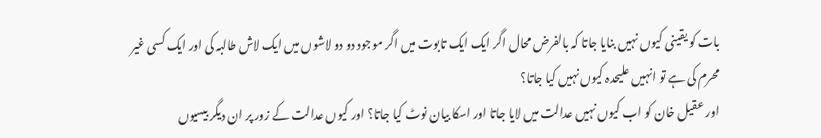بات کو یقینی کیوں نہیں بنایا جاتا کہ بالفرض محال اگر ایک ایک تابوت میں اگر موجود دو دو لاشوں میں ایک لاش طالبہ کی اور ایک کسی غیر محرم کی ہے تو انہیں علیحدہ کیوں نہیں کیا جاتا؟
اور عقیل خان کو اب کیوں نہیں عدالت میں لایا جاتا اور اسکا بیان نوٹ کیا جاتا؟ اور کیوں عدالت کے زور پر ان دیگر بیسیوں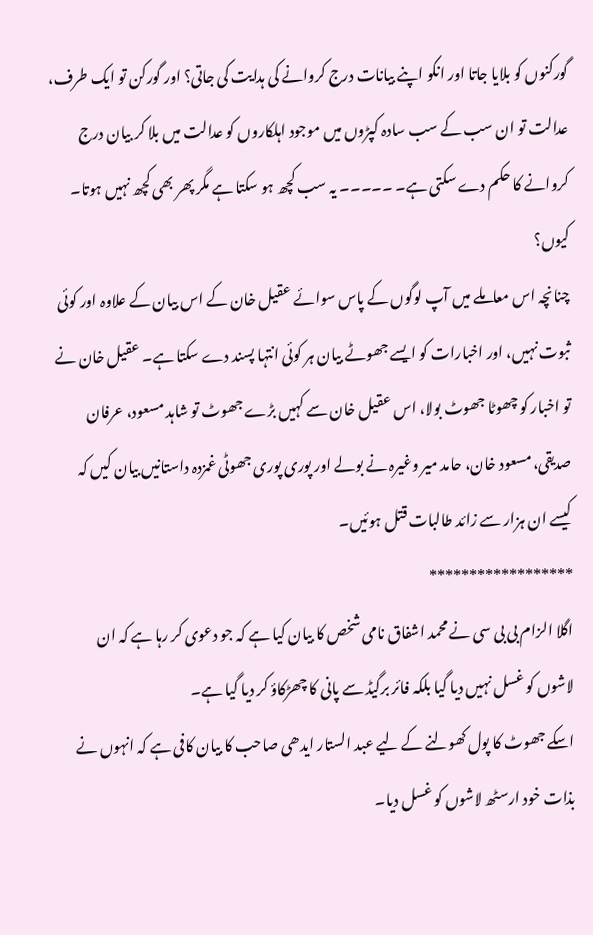گورکنوں کو بلایا جاتا اور انکو اپنے بیانات درج کروانے کی ہدایت کی جاتی؟ اور گورکن تو ایک طرف، عدالت تو ان سب کے سب سادہ کپڑوں میں موجود اہلکاروں کو عدالت میں بلا کر بیان درج کروانے کا حکم دے سکتی ہے۔ ۔۔۔۔۔ یہ سب کچھ ہو سکتا ہے مگر پھر بھی کچھ نہیں ہوتا۔ کیوں؟
چنانچہ اس معاملے میں آپ لوگوں کے پاس سوائے عقیل خان کے اس بیان کے علاوہ اور کوئی ثبوت نہیں، اور اخبارات کو ایسے جھوٹے بیان ہر کوئی انتہا پسند دے سکتا ہے۔ عقیل خان نے تو اخبار کو چھوٹا جھوٹ بولا، اس عقیل خان سے کہیں بڑے جھوٹ تو شاہد مسعود، عرفان صدیقی، مسعود خان، حامد میر وغیرہ نے بولے اور پوری پوری جھوٹی غمزدہ داستانیں بیان کیں کہ کیسے ان ہزار سے زائد طالبات قتل ہوئیں۔
******************
اگلا الزام بی بی سی نے محمد اشفاق نامی شخص کا بیان کیا ہے کہ جو دعوی کر رہا ہے کہ ان لاشوں کو غسل نہیں دیا گیا بلکہ فائر برگیڈ سے پانی کا چھڑکاؤ کر دیا گیا ہے۔
اسکے جھوٹ کا پول کھولنے کے لیے عبد الستار ایدھی صاحب کا بیان کافی ہے کہ انہوں نے بذات خود ارسٹھ لاشوں کو غسل دیا۔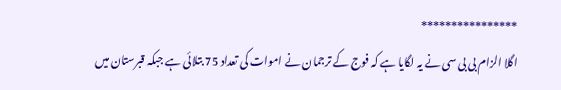****************
اگلا الزام بی بی سی نے یہ لگایا ہے کہ فوج کے ترجمان نے اموات کی تعداد 75 بتلائی ہے جبکہ قبرستان میں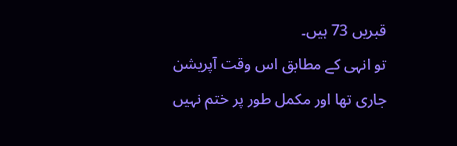قبریں 73 ہیں۔
تو انہی کے مطابق اس وقت آپریشن جاری تھا اور مکمل طور پر ختم نہیں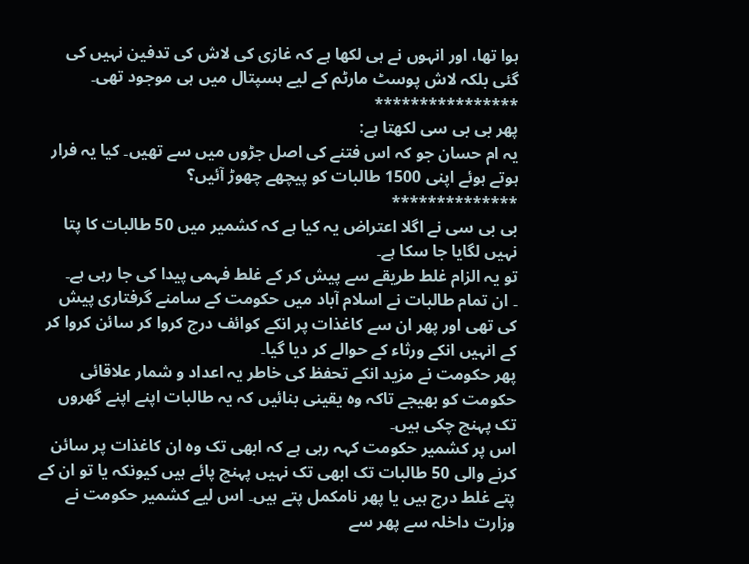ہوا تھا، اور انہوں نے ہی لکھا ہے کہ غازی کی لاش کی تدفین نہیں کی گئی بلکہ لاش پوسٹ مارٹم کے لیے ہسپتال میں ہی موجود تھی۔
****************
پھر بی بی سی لکھتا ہے:
یہ ام حسان جو کہ اس فتنے کی اصل جڑوں میں سے تھیں۔ کیا یہ فرار ہوتے ہوئے اپنی 1500 طالبات کو پیچھے چھوڑ آئیں؟
**************
بی بی سی نے اگلا اعتراض یہ کیا ہے کہ کشمیر میں 50 طالبات کا پتا نہیں لگایا جا سکا ہے۔
تو یہ الزام غلط طریقے سے پیش کر کے غلط فہمی پیدا کی جا رہی ہے۔
۔ ان تمام طالبات نے اسلام آباد میں حکومت کے سامنے گرفتاری پیش کی تھی اور پھر ان سے کاغذات پر انکے کوائف درج کروا کر سائن کروا کر کے انہیں انکے ورثاء کے حوالے کر دیا گیا۔
پھر حکومت نے مزید انکے تحفظ کی خاطر یہ اعداد و شمار علاقائی حکومت کو بھیجے تاکہ وہ یقینی بنائیں کہ یہ طالبات اپنے اپنے گھروں تک پہنچ چکی ہیں۔
اس پر کشمیر حکومت کہہ رہی ہے کہ ابھی تک وہ ان کاغذات پر سائن کرنے والی 50 طالبات تک ابھی تک نہیں پہنچ پائے ہیں کیونکہ یا تو ان کے پتے غلط درج ہیں یا پھر نامکمل پتے ہیں۔ اس لیے کشمیر حکومت نے وزارت داخلہ سے پھر سے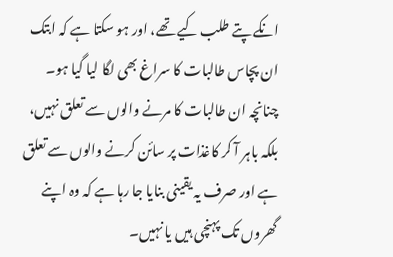انکے پتے طلب کیے تھے، اور ہو سکتا ہے کہ ابتک ان پچاس طالبات کا سراغ بھی لگا لیا گیا ہو۔
چنانچہ ان طالبات کا مرنے والوں سے تعلق نہیں، بلکہ باہر آ کر کاغذات پر سائن کرنے والوں سے تعلق ہے اور صرف یہ یقینی بنایا جا رہا ہے کہ وہ اپنے گھروں تک پہنچی ہیں یا نہیں۔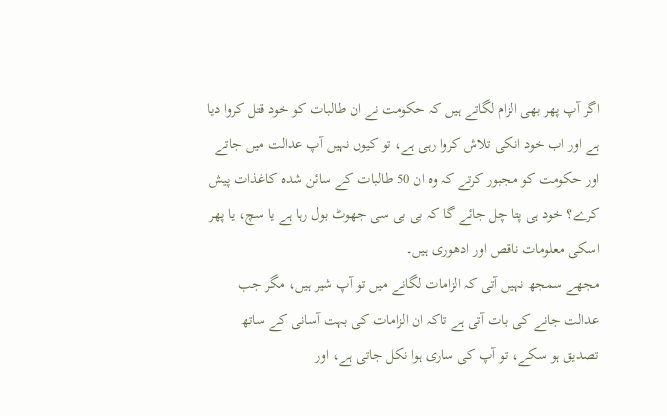اگر آپ پھر بھی الزام لگاتے ہیں کہ حکومت نے ان طالبات کو خود قتل کروا دیا ہے اور اب خود انکی تلاش کروا رہی ہے، تو کیوں نہیں آپ عدالت میں جاتے اور حکومت کو مجبور کرتے کہ وہ ان 50 طالبات کے سائن شدہ کاغذات پیش کرے؟ خود ہی پتا چل جائے گا کہ بی بی سی جھوٹ بول رہا ہے یا سچ، یا پھر اسکی معلومات ناقص اور ادھوری ہیں۔
مجھے سمجھ نہیں آتی کہ الزامات لگانے میں تو آپ شیر ہیں، مگر جب عدالت جانے کی بات آتی ہے تاکہ ان الزامات کی بہت آسانی کے ساتھ تصدیق ہو سکے، تو آپ کی ساری ہوا نکل جاتی ہے، اور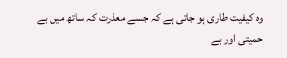وہ کیفیت طاری ہو جاتی ہے کہ جسے معذرت کہ ساتھ میں بے حمیتی اور بے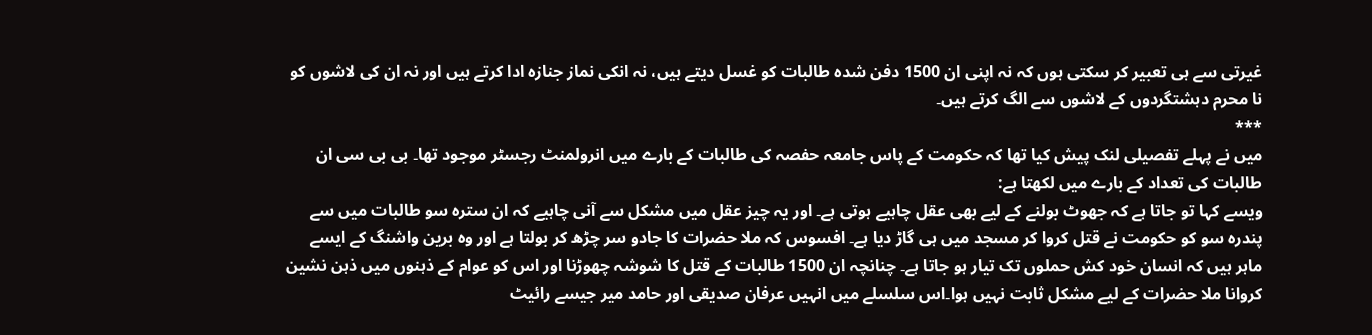غیرتی سے ہی تعبیر کر سکتی ہوں کہ نہ اپنی ان 1500 دفن شدہ طالبات کو غسل دیتے ہیں، نہ انکی نماز جنازہ ادا کرتے ہیں اور نہ ان کی لاشوں کو نا محرم دہشتگردوں کے لاشوں سے الگ کرتے ہیں۔
***
میں نے پہلے تفصیلی لنک پیش کیا تھا کہ حکومت کے پاس جامعہ حفصہ کی طالبات کے بارے میں انرولمنٹ رجسٹر موجود تھا۔ بی بی سی ان طالبات کی تعداد کے بارے میں لکھتا ہے:
ویسے کہا تو جاتا ہے کہ جھوٹ بولنے کے لیے بھی عقل چاہیے ہوتی ہے۔ اور یہ چیز عقل میں مشکل سے آنی چاہیے کہ ان سترہ سو طالبات میں سے پندرہ سو کو حکومت نے قتل کروا کر مسجد میں ہی گاڑ دیا ہے۔ افسوس کہ ملا حضرات کا جادو سر چڑھ کر بولتا ہے اور وہ برین واشنگ کے ایسے ماہر ہیں کہ انسان خود کش حملوں تک تیار ہو جاتا ہے۔ چنانچہ ان 1500 طالبات کے قتل کا شوشہ چھوڑنا اور اس کو عوام کے ذہنوں میں ذہن نشین کروانا ملا حضرات کے لیے مشکل ثابت نہیں ہوا۔اس سلسلے میں انہیں عرفان صدیقی اور حامد میر جیسے رائیٹ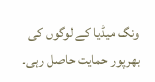ونگ میڈیا کے لوگوں کی بھرپور حمایت حاصل رہی۔